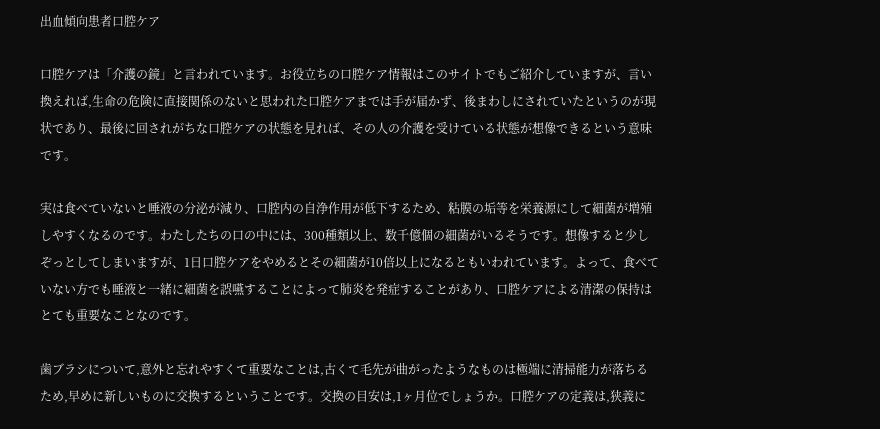出血傾向患者口腔ケア

口腔ケアは「介護の鏡」と言われています。お役立ちの口腔ケア情報はこのサイトでもご紹介していますが、言い換えれば,生命の危険に直接関係のないと思われた口腔ケアまでは手が届かず、後まわしにされていたというのが現状であり、最後に回されがちな口腔ケアの状態を見れば、その人の介護を受けている状態が想像できるという意味です。

実は食べていないと唾液の分泌が減り、口腔内の自浄作用が低下するため、粘膜の垢等を栄養源にして細菌が増殖しやすくなるのです。わたしたちの口の中には、300種類以上、数千億個の細菌がいるそうです。想像すると少しぞっとしてしまいますが、1日口腔ケアをやめるとその細菌が10倍以上になるともいわれています。よって、食べていない方でも唾液と一緒に細菌を誤嚥することによって肺炎を発症することがあり、口腔ケアによる清潔の保持はとても重要なことなのです。

歯ブラシについて,意外と忘れやすくて重要なことは,古くて毛先が曲がったようなものは極端に清掃能力が落ちるため,早めに新しいものに交換するということです。交換の目安は,1ヶ月位でしょうか。口腔ケアの定義は,狭義に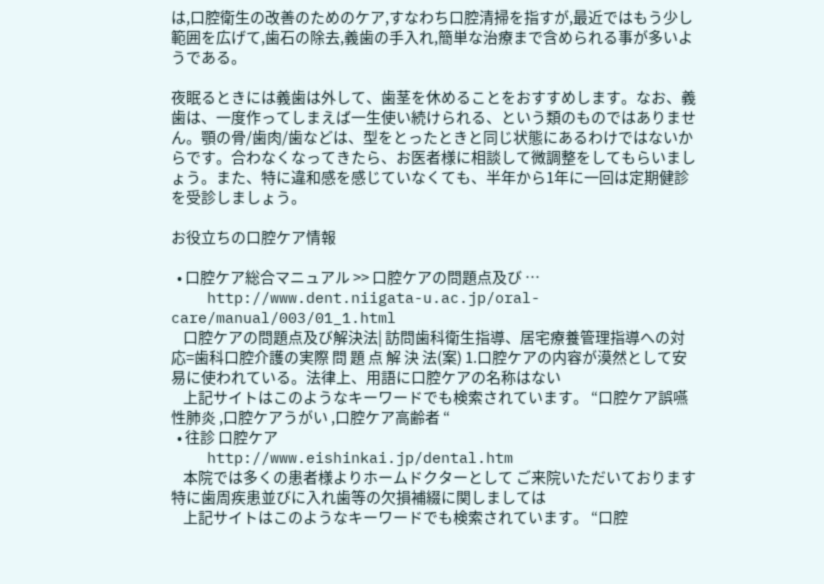は,口腔衛生の改善のためのケア,すなわち口腔清掃を指すが,最近ではもう少し範囲を広げて,歯石の除去,義歯の手入れ,簡単な治療まで含められる事が多いようである。

夜眠るときには義歯は外して、歯茎を休めることをおすすめします。なお、義歯は、一度作ってしまえば一生使い続けられる、という類のものではありません。顎の骨/歯肉/歯などは、型をとったときと同じ状態にあるわけではないからです。合わなくなってきたら、お医者様に相談して微調整をしてもらいましょう。また、特に違和感を感じていなくても、半年から1年に一回は定期健診を受診しましょう。

お役立ちの口腔ケア情報

  • 口腔ケア総合マニュアル >> 口腔ケアの問題点及び …
    http://www.dent.niigata-u.ac.jp/oral-care/manual/003/01_1.html
    口腔ケアの問題点及び解決法| 訪問歯科衛生指導、居宅療養管理指導への対応=歯科口腔介護の実際 問 題 点 解 決 法(案) 1.口腔ケアの内容が漠然として安易に使われている。法律上、用語に口腔ケアの名称はない
    上記サイトはこのようなキーワードでも検索されています。 “口腔ケア誤嚥性肺炎 ,口腔ケアうがい ,口腔ケア高齢者 “
  • 往診 口腔ケア
    http://www.eishinkai.jp/dental.htm
    本院では多くの患者様よりホームドクターとして ご来院いただいております 特に歯周疾患並びに入れ歯等の欠損補綴に関しましては
    上記サイトはこのようなキーワードでも検索されています。 “口腔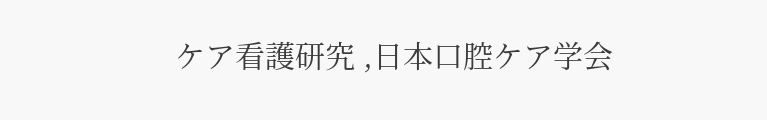ケア看護研究 ,日本口腔ケア学会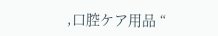,口腔ケア用品 “